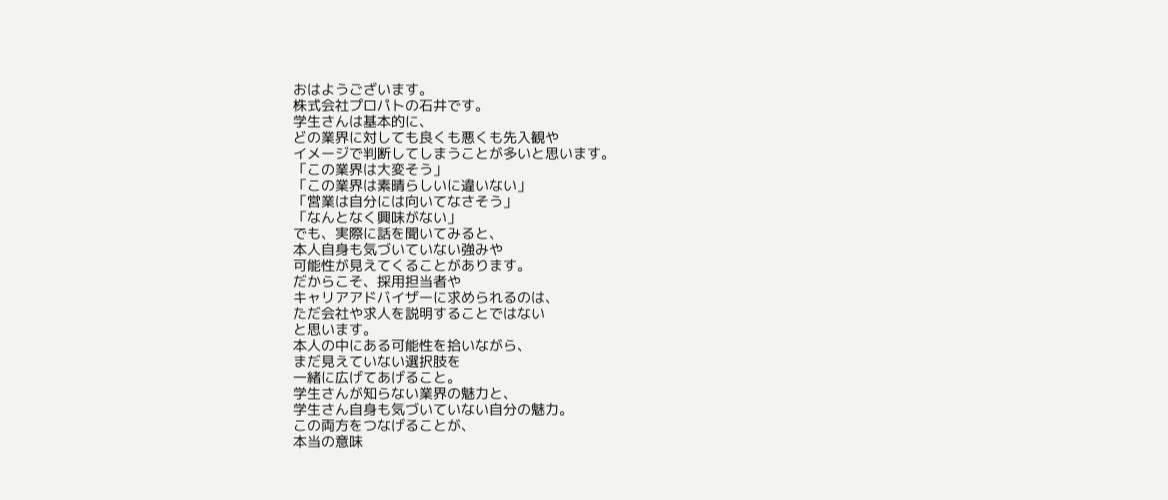おはようございます。
株式会社プロパトの石井です。
学生さんは基本的に、
どの業界に対しても良くも悪くも先入観や
イメージで判断してしまうことが多いと思います。
「この業界は大変そう」
「この業界は素晴らしいに違いない」
「営業は自分には向いてなさそう」
「なんとなく興味がない」
でも、実際に話を聞いてみると、
本人自身も気づいていない強みや
可能性が見えてくることがあります。
だからこそ、採用担当者や
キャリアアドバイザーに求められるのは、
ただ会社や求人を説明することではない
と思います。
本人の中にある可能性を拾いながら、
まだ見えていない選択肢を
一緒に広げてあげること。
学生さんが知らない業界の魅力と、
学生さん自身も気づいていない自分の魅力。
この両方をつなげることが、
本当の意味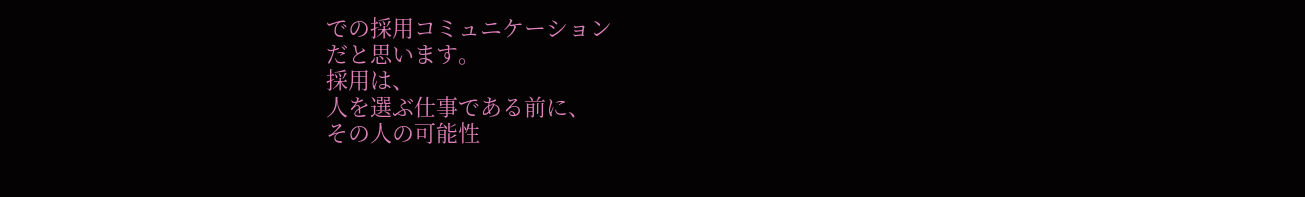での採用コミュニケーション
だと思います。
採用は、
人を選ぶ仕事である前に、
その人の可能性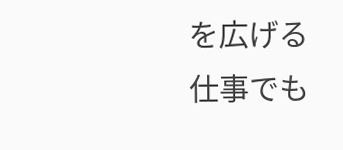を広げる仕事でも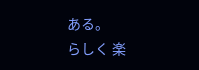ある。
らしく 楽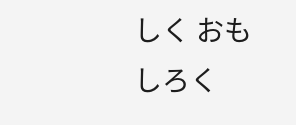しく おもしろく